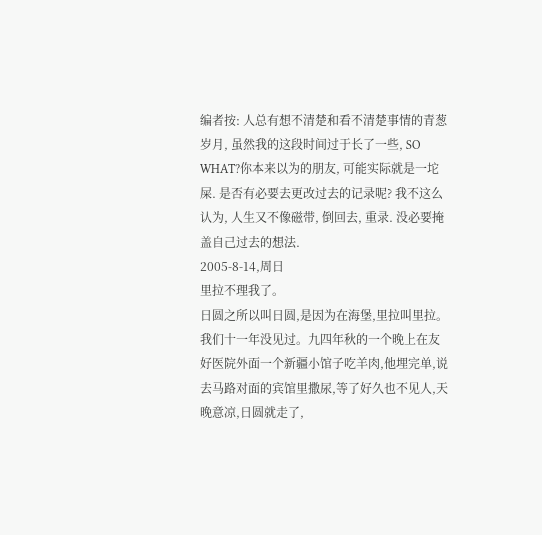编者按: 人总有想不清楚和看不清楚事情的青葱岁月, 虽然我的这段时间过于长了一些, SO WHAT?你本来以为的朋友, 可能实际就是一坨屎. 是否有必要去更改过去的记录呢? 我不这么认为, 人生又不像磁带, 倒回去, 重录. 没必要掩盖自己过去的想法.
2005-8-14,周日
里拉不理我了。
日圆之所以叫日圆,是因为在海堡,里拉叫里拉。我们十一年没见过。九四年秋的一个晚上在友好医院外面一个新疆小馆子吃羊肉,他埋完单,说去马路对面的宾馆里撒尿,等了好久也不见人,天晚意凉,日圆就走了,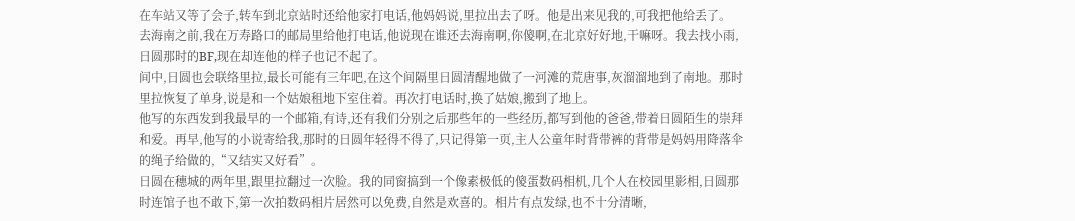在车站又等了会子,转车到北京站时还给他家打电话,他妈妈说,里拉出去了呀。他是出来见我的,可我把他给丢了。
去海南之前,我在万寿路口的邮局里给他打电话,他说现在谁还去海南啊,你傻啊,在北京好好地,干嘛呀。我去找小雨,日圆那时的BF,现在却连他的样子也记不起了。
间中,日圆也会联络里拉,最长可能有三年吧,在这个间隔里日圆清醒地做了一河滩的荒唐事,灰溜溜地到了南地。那时里拉恢复了单身,说是和一个姑娘租地下室住着。再次打电话时,换了姑娘,搬到了地上。
他写的东西发到我最早的一个邮箱,有诗,还有我们分别之后那些年的一些经历,都写到他的爸爸,带着日圆陌生的崇拜和爱。再早,他写的小说寄给我,那时的日圆年轻得不得了,只记得第一页,主人公童年时背带裤的背带是妈妈用降落伞的绳子给做的,“又结实又好看”。
日圆在穗城的两年里,跟里拉翻过一次脸。我的同窗搞到一个像素极低的傻蛋数码相机,几个人在校园里影相,日圆那时连馆子也不敢下,第一次拍数码相片居然可以免费,自然是欢喜的。相片有点发绿,也不十分清晰,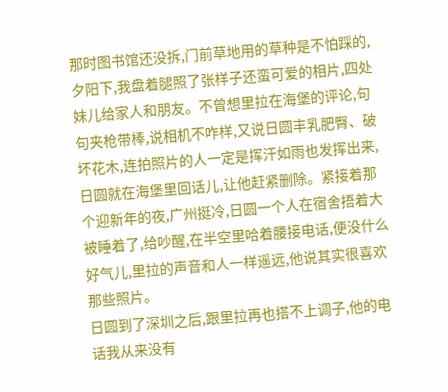那时图书馆还没拆,门前草地用的草种是不怕踩的,夕阳下,我盘着腿照了张样子还蛮可爱的相片,四处妹儿给家人和朋友。不曾想里拉在海堡的评论,句句夹枪带棒,说相机不咋样,又说日圆丰乳肥臀、破坏花木,连拍照片的人一定是挥汗如雨也发挥出来,日圆就在海堡里回话儿,让他赶紧删除。紧接着那个迎新年的夜,广州挺冷,日圆一个人在宿舍捂着大被睡着了,给吵醒,在半空里哈着腰接电话,便没什么好气儿,里拉的声音和人一样遥远,他说其实很喜欢那些照片。
日圆到了深圳之后,跟里拉再也搭不上调子,他的电话我从来没有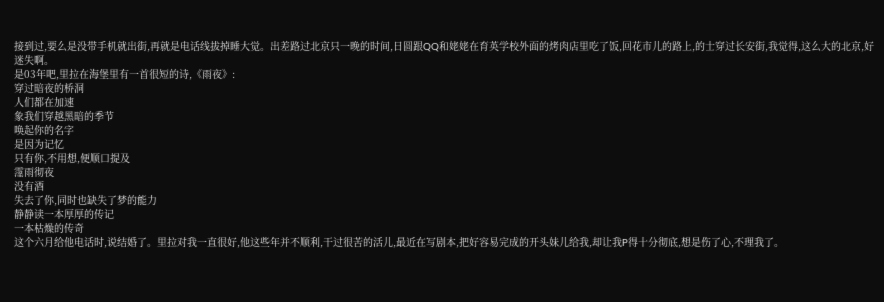接到过,要么是没带手机就出街,再就是电话线拔掉睡大觉。出差路过北京只一晚的时间,日圆跟QQ和姥姥在育英学校外面的烤肉店里吃了饭,回花市儿的路上,的士穿过长安街,我觉得,这么大的北京,好迷失啊。
是03年吧,里拉在海堡里有一首很短的诗,《雨夜》:
穿过暗夜的桥洞
人们都在加速
象我们穿越黑暗的季节
唤起你的名字
是因为记忆
只有你,不用想,便顺口提及
霪雨彻夜
没有酒
失去了你,同时也缺失了梦的能力
静静读一本厚厚的传记
一本枯燥的传奇
这个六月给他电话时,说结婚了。里拉对我一直很好,他这些年并不顺利,干过很苦的活儿,最近在写剧本,把好容易完成的开头妹儿给我,却让我P得十分彻底,想是伤了心,不理我了。